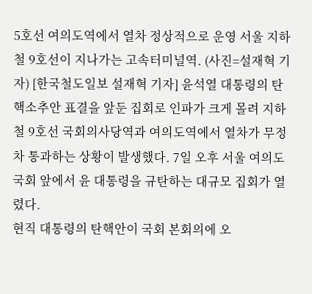5호선 여의도역에서 열차 정상적으로 운영 서울 지하철 9호선이 지나가는 고속터미널역. (사진=설재혁 기자) [한국철도일보 설재혁 기자] 윤석열 대통령의 탄핵소추안 표결을 앞둔 집회로 인파가 크게 몰려 지하철 9호선 국회의사당역과 여의도역에서 열차가 무정차 통과하는 상황이 발생했다. 7일 오후 서울 여의도 국회 앞에서 윤 대통령을 규탄하는 대규모 집회가 열렸다.
현직 대통령의 탄핵안이 국회 본회의에 오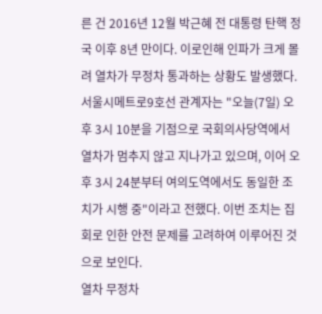른 건 2016년 12월 박근혜 전 대통령 탄핵 정국 이후 8년 만이다. 이로인해 인파가 크게 몰려 열차가 무정차 통과하는 상황도 발생했다.
서울시메트로9호선 관계자는 "오늘(7일) 오후 3시 10분을 기점으로 국회의사당역에서 열차가 멈추지 않고 지나가고 있으며, 이어 오후 3시 24분부터 여의도역에서도 동일한 조치가 시행 중"이라고 전했다. 이번 조치는 집회로 인한 안전 문제를 고려하여 이루어진 것으로 보인다.
열차 무정차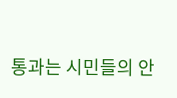통과는 시민들의 안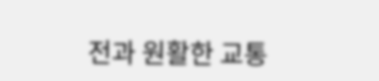전과 원활한 교통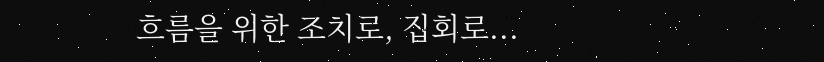흐름을 위한 조치로, 집회로...